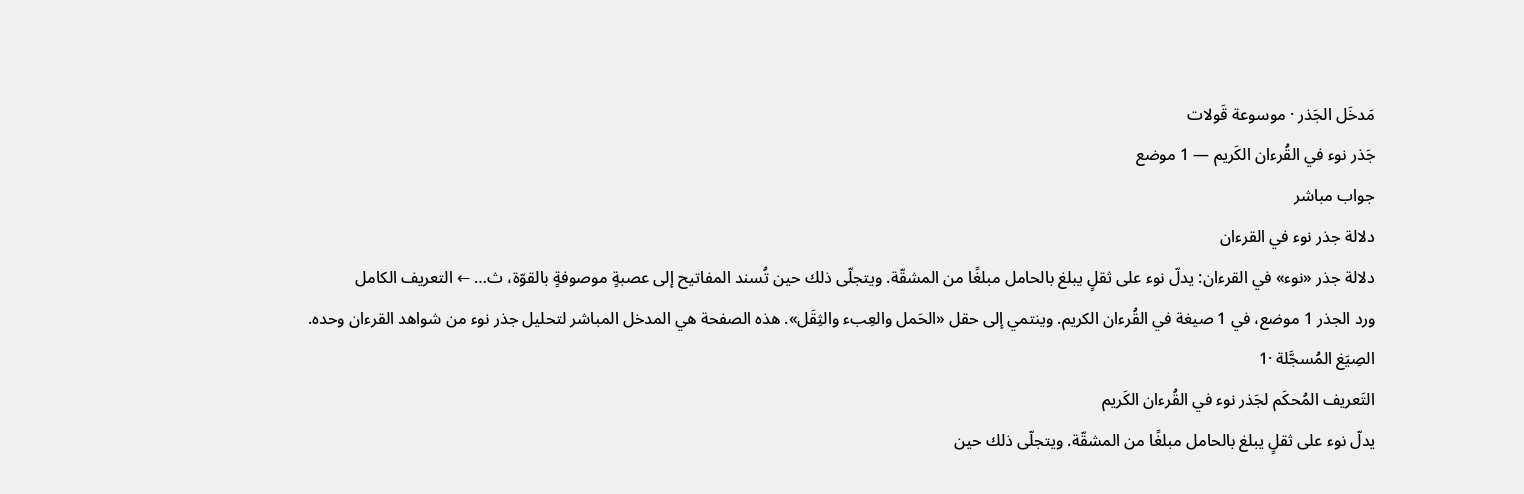مَدخَل الجَذر · موسوعة قَولات
جَذر نوء في القُرءان الكَريم — 1 موضع
جواب مباشر
دلالة جذر نوء في القرءان
دلالة جذر «نوء» في القرءان: يدلّ نوء على ثقلٍ يبلغ بالحامل مبلغًا من المشقّة. ويتجلّى ذلك حين تُسند المفاتيح إلى عصبةٍ موصوفةٍ بالقوّة، ث… ← التعريف الكامل
ورد الجذر 1 موضع، في 1 صيغة في القُرءان الكريم. وينتمي إلى حقل «الحَمل والعِبء والثِقَل». هذه الصفحة هي المدخل المباشر لتحليل جذر نوء من شواهد القرءان وحده.
الصِيَغ المُسجَّلة ·1
التَعريف المُحكَم لجَذر نوء في القُرءان الكَريم
يدلّ نوء على ثقلٍ يبلغ بالحامل مبلغًا من المشقّة. ويتجلّى ذلك حين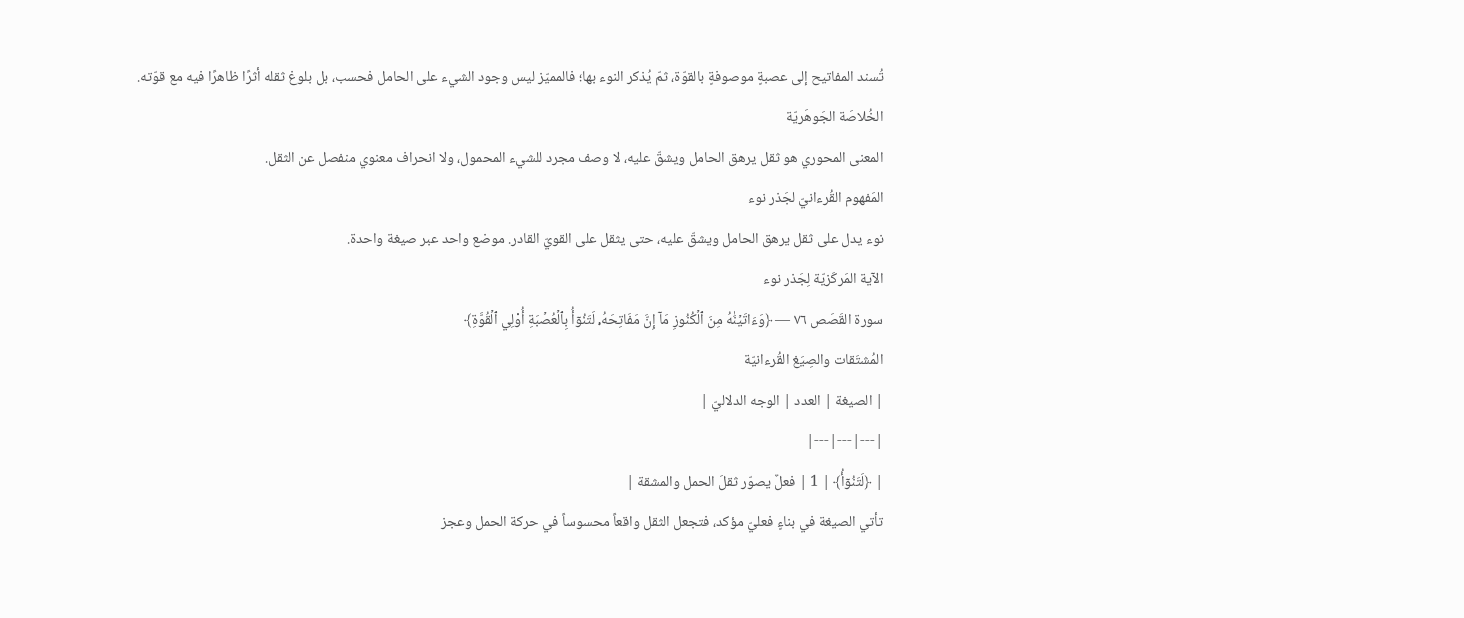تُسند المفاتيح إلى عصبةٍ موصوفةٍ بالقوّة، ثمّ يُذكر النوء بها؛ فالمميّز ليس وجود الشيء على الحامل فحسب، بل بلوغ ثقله أثرًا ظاهرًا فيه مع قوّته.
الخُلاصَة الجَوهَريّة
المعنى المحوري هو ثقل يرهق الحامل ويشقّ عليه، لا وصف مجرد للشيء المحمول، ولا انحراف معنوي منفصل عن الثقل.
المَفهوم القُرءانيّ لجَذر نوء
نوء يدل على ثقل يرهق الحامل ويشقّ عليه، حتى يثقل على القويّ القادر. موضع واحد عبر صيغة واحدة.
الآية المَركَزيّة لِجَذر نوء
سورة القَصَص ٧٦ — ﴿وَءَاتَيۡنَٰهُ مِنَ ٱلۡكُنُوزِ مَآ إِنَّ مَفَاتِحَهُۥ لَتَنُوٓأُ بِٱلۡعُصۡبَةِ أُوْلِي ٱلۡقُوَّةِ﴾
المُشتَقات والصِيَغ القُرءانيّة
| الصيغة | العدد | الوجه الدلاليّ |
|---|---|---|
| ﴿لَتَنُوٓأُ﴾ | 1 | فعلٌ يصوّر ثقلَ الحمل والمشقة |
تأتي الصيغة في بناءٍ فعليّ مؤكد، فتجعل الثقل واقعاً محسوساً في حركة الحمل وعجز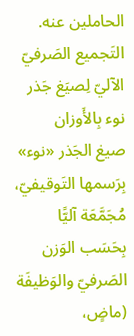الحاملين عنه.
التَجميع الصَرفيّ الآليّ لِصيَغ جَذر نوء بِالأَوزان
صيغ الجَذر «نوء» بِرَسمها التَوقيفيّ، مُجَمَّعَة آليًّا بِحَسَب الوَزن الصَرفيّ والوَظيفَة (ماضٍ،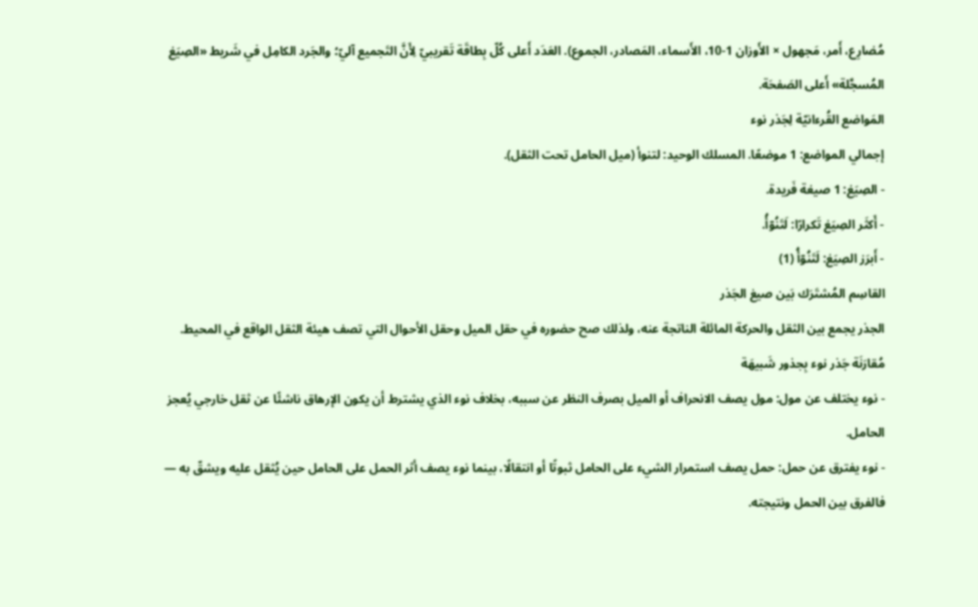مُضارِع، أَمر، مَجهول × الأَوزان 1-10، الأَسماء، المَصادر، الجموع). العَدَد أَعلى كُلّ بِطاقَة تَقريبيّ لِأَنَّ التَجميع آليّ؛ والجَرد الكامِل في شَريط «الصِيَغ المُسجَّلة» أَعلى الصَفحَة.
المَواضع القُرءانيّة لِجَذر نوء
إجمالي المواضع: 1 موضعًا. المسلك الوحيد: لتنوأ (ميل الحامل تحت الثقل).
- الصِيَغ: 1 صيغة فَريدة.
- أَكثَر الصِيَغ تَكرارًا: لَتَنُوٓأُ.
- أَبرَز الصِيَغ: لَتَنُوٓأُ (1)
القاسِم المُشتَرَك بَين صيغ الجَذر
الجذر يجمع بين الثقل والحركة المائلة الناتجة عنه، ولذلك صح حضوره في حقل الميل وحقل الأحوال التي تصف هيئة الثقل الواقع في المحيط.
مُقارَنَة جَذر نوء بِجذور شَبيهَة
- نوء يختلف عن مول: مول يصف الانحراف أو الميل بصرف النظر عن سببه، بخلاف نوء الذي يشترط أن يكون الإرهاق ناشئًا عن ثقل خارجي يُعجز الحامل.
- نوء يفترق عن حمل: حمل يصف استمرار الشيء على الحامل ثبوتًا أو انتقالًا، بينما نوء يصف أثر الحمل على الحامل حين يُثقل عليه ويشقّ به — فالفرق بين الحمل ونتيجته.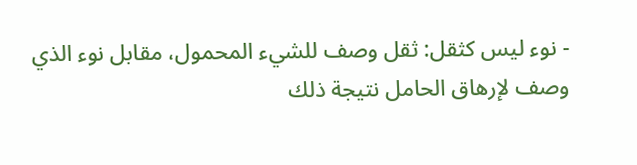- نوء ليس كثقل: ثقل وصف للشيء المحمول، مقابل نوء الذي وصف لإرهاق الحامل نتيجة ذلك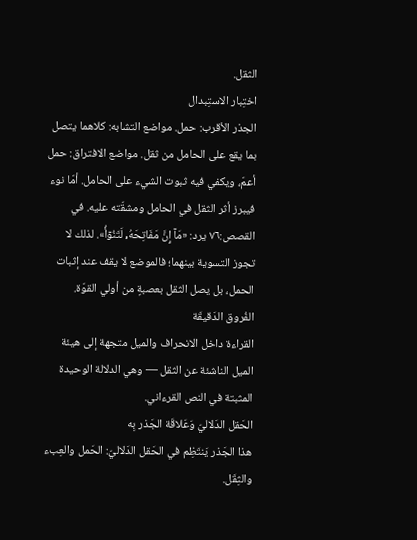الثقل.
اختِبار الاستِبدال
الجذر الأقرب: حمل. مواضع التشابه: كلاهما يتصل بما يقع على الحامل من ثقل. مواضع الافتراق: حمل أعمّ، ويكفي فيه ثبوت الشيء على الحامل. أمّا نوء فيبرز أثر الثقل في الحامل ومشقّته عليه. في القصص:٧٦ يرد: «مَآ إِنَّ مَفَاتِحَهُۥ لَتَنُوٓأُ». لذلك لا تجوز التسوية بينهما؛ فالموضع لا يقف عند إثبات الحمل، بل يصل الثقل بعصبةٍ من أولي القوّة.
الفُروق الدَقيقَة
القراءة داخل الانحراف والميل متجهة إلى هيئة الميل الناشئة عن الثقل — وهي الدلالة الوحيدة المثبتة في النص القرءاني.
الحَقل الدَلاليّ وَعَلاقَة الجَذر بِه
هذا الجَذر يَنتَظِم في الحَقل الدَلاليّ: الحَمل والعِبء والثِقَل.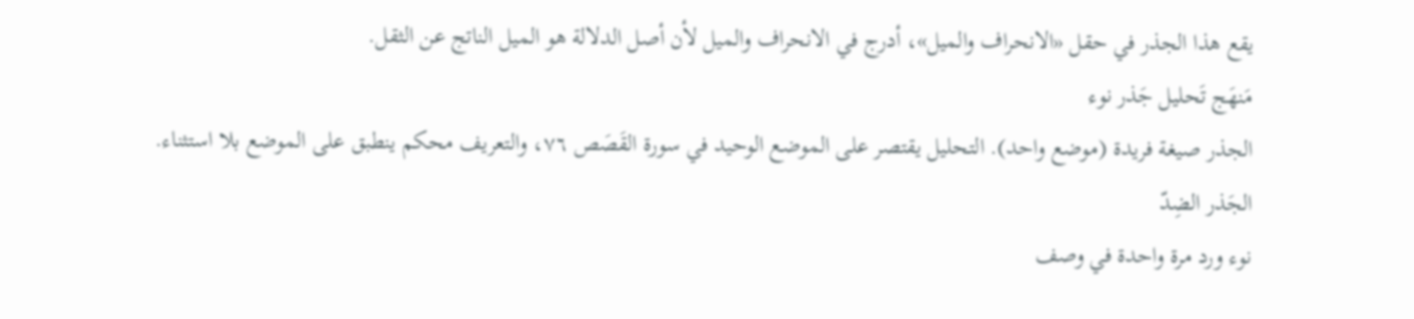يقع هذا الجذر في حقل «الانحراف والميل»، أدرج في الانحراف والميل لأن أصل الدلالة هو الميل الناتج عن الثقل.
مَنهَج تَحليل جَذر نوء
الجذر صيغة فريدة (موضع واحد). التحليل يقتصر على الموضع الوحيد في سورة القَصَص ٧٦، والتعريف محكم ينطبق على الموضع بلا استثناء.
الجَذر الضِدّ
نوء ورد مرة واحدة في وصف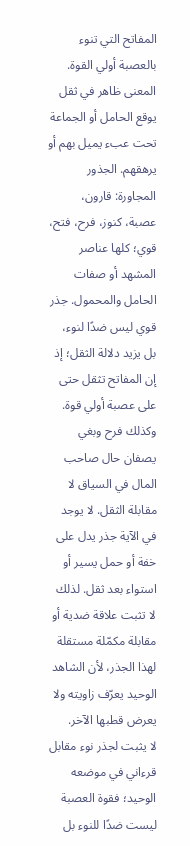المفاتح التي تنوء بالعصبة أولي القوة. المعنى ظاهر في ثقل يوقع الحامل أو الجماعة تحت عبء يميل بهم أو يرهقهم. الجذور المجاورة: قارون، عصبة، كنوز، فرح، فتح، قوي؛ كلها عناصر المشهد أو صفات الحامل والمحمول. جذر قوي ليس ضدًا لنوء، بل يزيد دلالة الثقل؛ إذ إن المفاتح تثقل حتى على عصبة أولي قوة. وكذلك فرح وبغي يصفان حال صاحب المال في السياق لا مقابلة الثقل. لا يوجد في الآية جذر يدل على خفة أو حمل يسير أو استواء بعد ثقل. لذلك لا تثبت علاقة ضدية أو مقابلة مكمّلة مستقلة لهذا الجذر، لأن الشاهد الوحيد يعرّف زاويته ولا يعرض قطبها الآخر.
لا يثبت لجذر نوء مقابل قرءاني في موضعه الوحيد؛ فقوة العصبة ليست ضدًا للنوء بل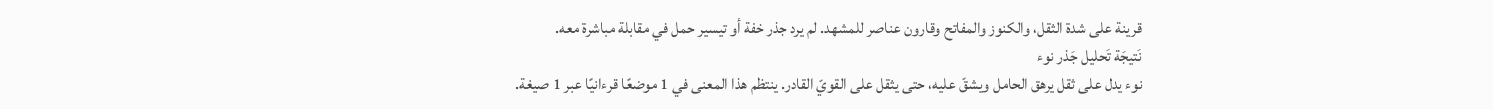قرينة على شدة الثقل، والكنوز والمفاتح وقارون عناصر للمشهد. لم يرد جذر خفة أو تيسير حمل في مقابلة مباشرة معه.
نَتيجَة تَحليل جَذر نوء
نوء يدل على ثقل يرهق الحامل ويشقّ عليه، حتى يثقل على القويّ القادر. ينتظم هذا المعنى في 1 موضعًا قرءانيًا عبر 1 صيغة.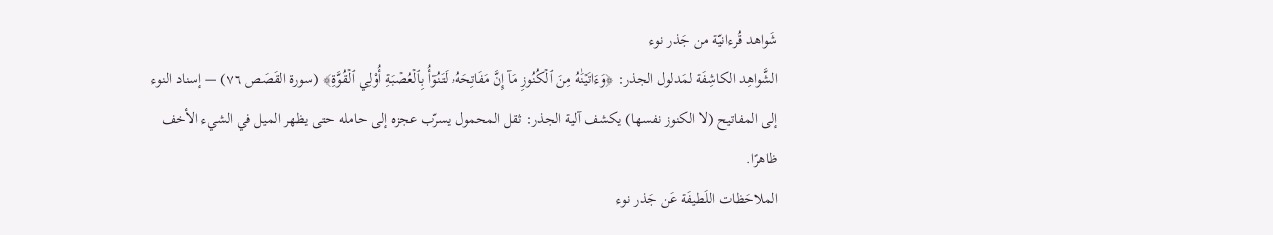شَواهد قُرءانيّة من جَذر نوء
الشَّواهِد الكاشِفَة لمَدلول الجذر: ﴿وَءَاتَيۡنَٰهُ مِنَ ٱلۡكُنُوزِ مَآ إِنَّ مَفَاتِحَهُۥ لَتَنُوٓأُ بِٱلۡعُصۡبَةِ أُوْلِي ٱلۡقُوَّةِ﴾ (سورة القَصَص ٧٦) — إسناد النوء إلى المفاتيح (لا الكنوز نفسها) يكشف آلية الجذر: ثقل المحمول يسرّب عجزه إلى حامله حتى يظهر الميل في الشيء الأخف ظاهرًا.
الملاحَظات اللَطيفَة عَن جَذر نوء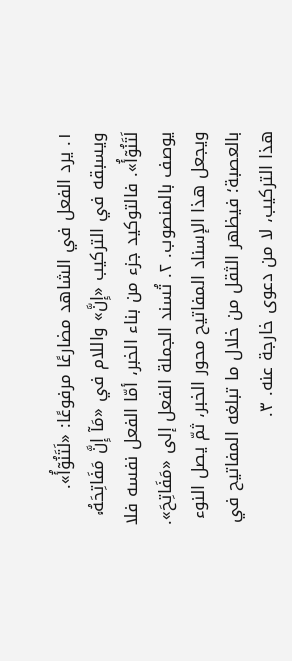١. يرد الفعل في الشاهد مضارعًا مرفوعًا: «لَتَنُوٓأُ». ويسبقه في التركيب «إِنَّ» واللام في «مَآ إِنَّ مَفَاتِحَهُۥ لَتَنُوٓأُ». فالتوكيد جزء من بناء الخبر، أمّا الفعل نفسه فلا يوصف بالمنصوب. ٢. تُسند الجملة الفعل إلى «مَفَاتِحَ». ويجعل هذا الإسناد المفاتيح محور الخبر، ثمّ يصل النوء بالعصبة؛ فيظهر الثقل من خلال ما تبلغه المفاتيح في هذا التركيب، لا من دعوى خارجة عنه. ٣.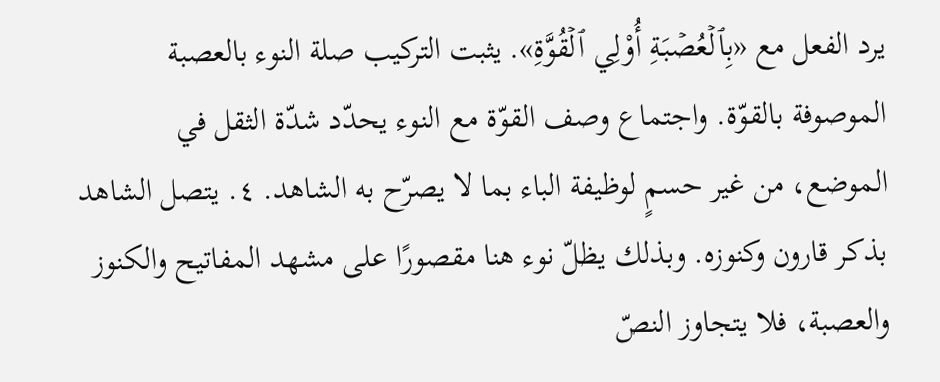يرد الفعل مع «بِٱلۡعُصۡبَةِ أُوْلِي ٱلۡقُوَّةِ». يثبت التركيب صلة النوء بالعصبة الموصوفة بالقوّة. واجتماع وصف القوّة مع النوء يحدّد شدّة الثقل في الموضع، من غير حسمٍ لوظيفة الباء بما لا يصرّح به الشاهد. ٤. يتصل الشاهد بذكر قارون وكنوزه. وبذلك يظلّ نوء هنا مقصورًا على مشهد المفاتيح والكنوز والعصبة، فلا يتجاوز النصّ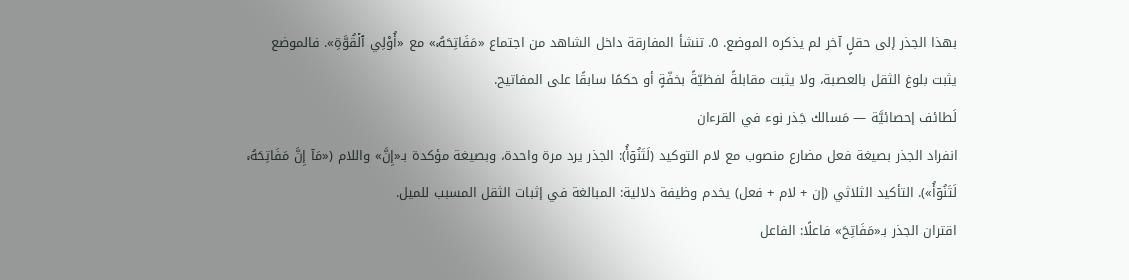بهذا الجذر إلى حقلٍ آخر لم يذكره الموضع. ٥. تنشأ المفارقة داخل الشاهد من اجتماع «مَفَاتِحَهُۥ» مع «أُوْلِي ٱلۡقُوَّةِ». فالموضع يثبت بلوغ الثقل بالعصبة، ولا يثبت مقابلةً لفظيّةً بخفّةٍ أو حكمًا سابقًا على المفاتيح.
لَطائف إحصائيَّة — مَسالك جَذر نوء في القرءان
انفراد الجذر بصيغة فعل مضارع منصوب مع لام التوكيد (لَتَنُوٓأُ): الجذر يرد مرة واحدة، وبصيغة مؤكدة بـ«إِنَّ» واللام («مَآ إِنَّ مَفَاتِحَهُۥ لَتَنُوٓأُ»). التأكيد الثلاثي (إن + لام + فعل) يخدم وظيفة دلالية: المبالغة في إثبات الثقل المسبب للميل.
اقتران الجذر بـ«مَفَاتِحَ» فاعلًا: الفاعل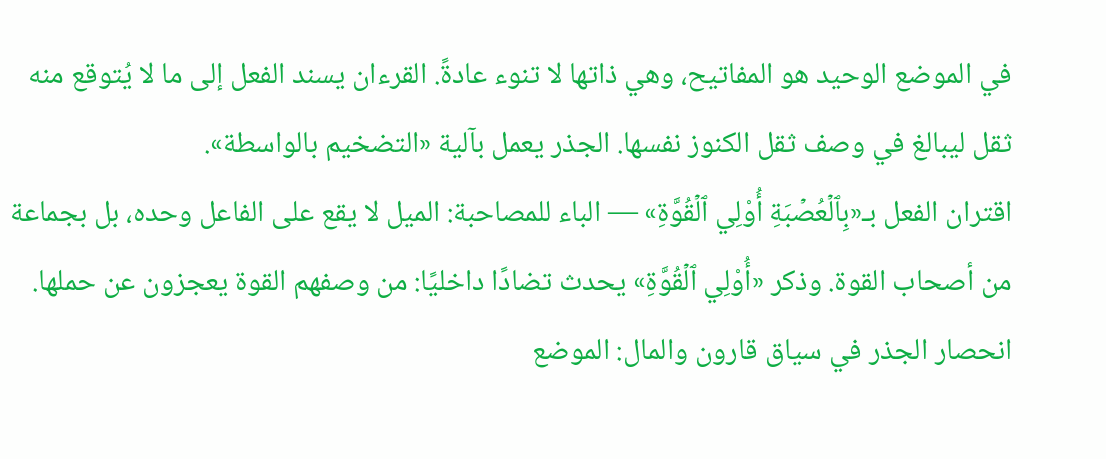في الموضع الوحيد هو المفاتيح، وهي ذاتها لا تنوء عادةً. القرءان يسند الفعل إلى ما لا يُتوقع منه ثقل ليبالغ في وصف ثقل الكنوز نفسها. الجذر يعمل بآلية «التضخيم بالواسطة».
اقتران الفعل بـ«بِٱلۡعُصۡبَةِ أُوْلِي ٱلۡقُوَّةِ» — الباء للمصاحبة: الميل لا يقع على الفاعل وحده، بل بجماعة من أصحاب القوة. وذكر «أُوْلِي ٱلۡقُوَّةِ» يحدث تضادًا داخليًا: من وصفهم القوة يعجزون عن حملها.
انحصار الجذر في سياق قارون والمال: الموضع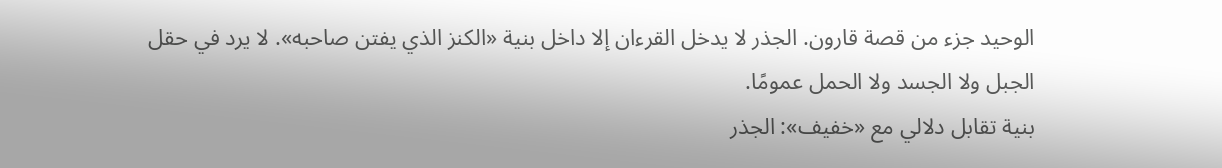الوحيد جزء من قصة قارون. الجذر لا يدخل القرءان إلا داخل بنية «الكنز الذي يفتن صاحبه». لا يرد في حقل الجبل ولا الجسد ولا الحمل عمومًا.
بنية تقابل دلالي مع «خفيف»: الجذر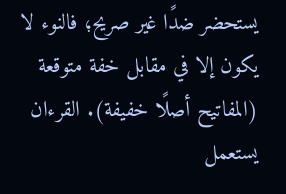يستحضر ضدًا غير صريح؛ فالنوء لا يكون إلا في مقابل خفة متوقعة (المفاتيح أصلًا خفيفة). القرءان يستعمل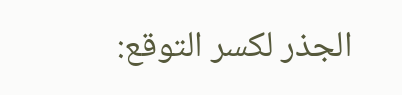الجذر لكسر التوقع: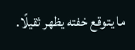ما يتوقع خفته يظهر ثقيلًا.